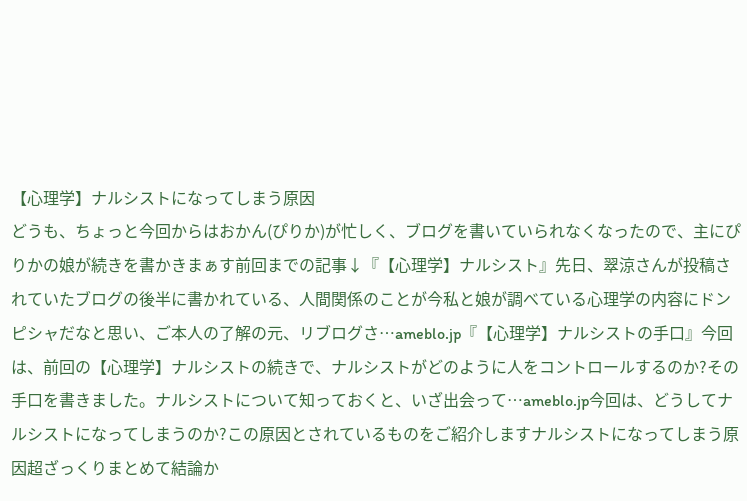【心理学】ナルシストになってしまう原因
どうも、ちょっと今回からはおかん(ぴりか)が忙しく、ブログを書いていられなくなったので、主にぴりかの娘が続きを書かきまぁす前回までの記事↓『【心理学】ナルシスト』先日、翠涼さんが投稿されていたブログの後半に書かれている、人間関係のことが今私と娘が調べている心理学の内容にドンピシャだなと思い、ご本人の了解の元、リブログさ…ameblo.jp『【心理学】ナルシストの手口』今回は、前回の【心理学】ナルシストの続きで、ナルシストがどのように人をコントロールするのか?その手口を書きました。ナルシストについて知っておくと、いざ出会って…ameblo.jp今回は、どうしてナルシストになってしまうのか?この原因とされているものをご紹介しますナルシストになってしまう原因超ざっくりまとめて結論か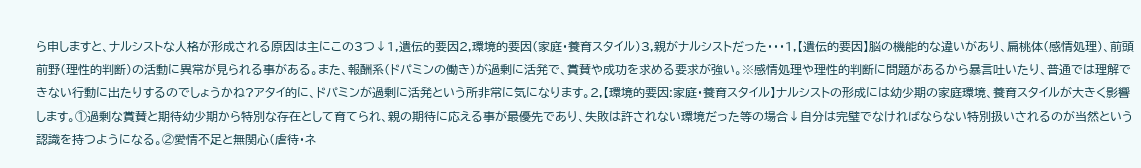ら申しますと、ナルシストな人格が形成される原因は主にこの3つ↓1,遺伝的要因2,環境的要因(家庭・養育スタイル)3,親がナルシストだった・・・1,【遺伝的要因】脳の機能的な違いがあり、扁桃体(感情処理)、前頭前野(理性的判断)の活動に異常が見られる事がある。また、報酬系(ドパミンの働き)が過剰に活発で、賞賛や成功を求める要求が強い。※感情処理や理性的判断に問題があるから暴言吐いたり、普通では理解できない行動に出たりするのでしょうかね?アタイ的に、ドパミンが過剰に活発という所非常に気になります。2,【環境的要因:家庭・養育スタイル】ナルシストの形成には幼少期の家庭環境、養育スタイルが大きく影響します。①過剰な賞賛と期待幼少期から特別な存在として育てられ、親の期待に応える事が最優先であり、失敗は許されない環境だった等の場合↓自分は完璧でなければならない特別扱いされるのが当然という認識を持つようになる。②愛情不足と無関心(虐待・ネ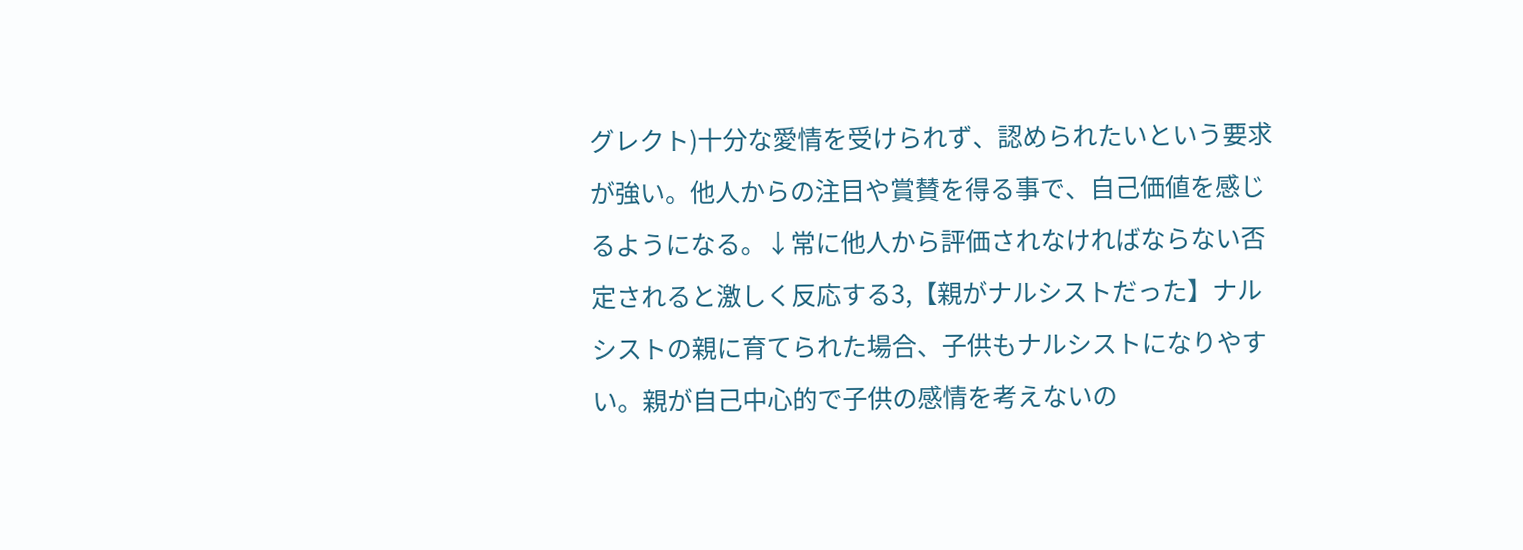グレクト)十分な愛情を受けられず、認められたいという要求が強い。他人からの注目や賞賛を得る事で、自己価値を感じるようになる。↓常に他人から評価されなければならない否定されると激しく反応する3,【親がナルシストだった】ナルシストの親に育てられた場合、子供もナルシストになりやすい。親が自己中心的で子供の感情を考えないの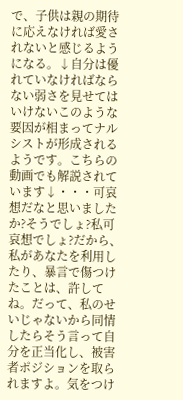で、子供は親の期待に応えなければ愛されないと感じるようになる。↓自分は優れていなければならない弱さを見せてはいけないこのような要因が相まってナルシストが形成されるようです。こちらの動画でも解説されています↓・・・可哀想だなと思いましたか?そうでしょ?私可哀想でしょ?だから、私があなたを利用したり、暴言で傷つけたことは、許してね。だって、私のせいじゃないから同情したらそう言って自分を正当化し、被害者ポジションを取られますよ。気をつけ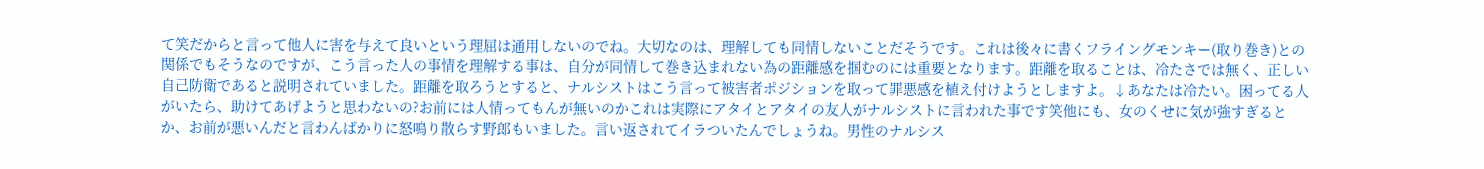て笑だからと言って他人に害を与えて良いという理屈は通用しないのでね。大切なのは、理解しても同情しないことだそうです。これは後々に書くフライングモンキー(取り巻き)との関係でもそうなのですが、こう言った人の事情を理解する事は、自分が同情して巻き込まれない為の距離感を掴むのには重要となります。距離を取ることは、冷たさでは無く、正しい自己防衛であると説明されていました。距離を取ろうとすると、ナルシストはこう言って被害者ポジションを取って罪悪感を植え付けようとしますよ。↓あなたは冷たい。困ってる人がいたら、助けてあげようと思わないの?お前には人情ってもんが無いのかこれは実際にアタイとアタイの友人がナルシストに言われた事です笑他にも、女のくせに気が強すぎるとか、お前が悪いんだと言わんばかりに怒鳴り散らす野郎もいました。言い返されてイラついたんでしょうね。男性のナルシス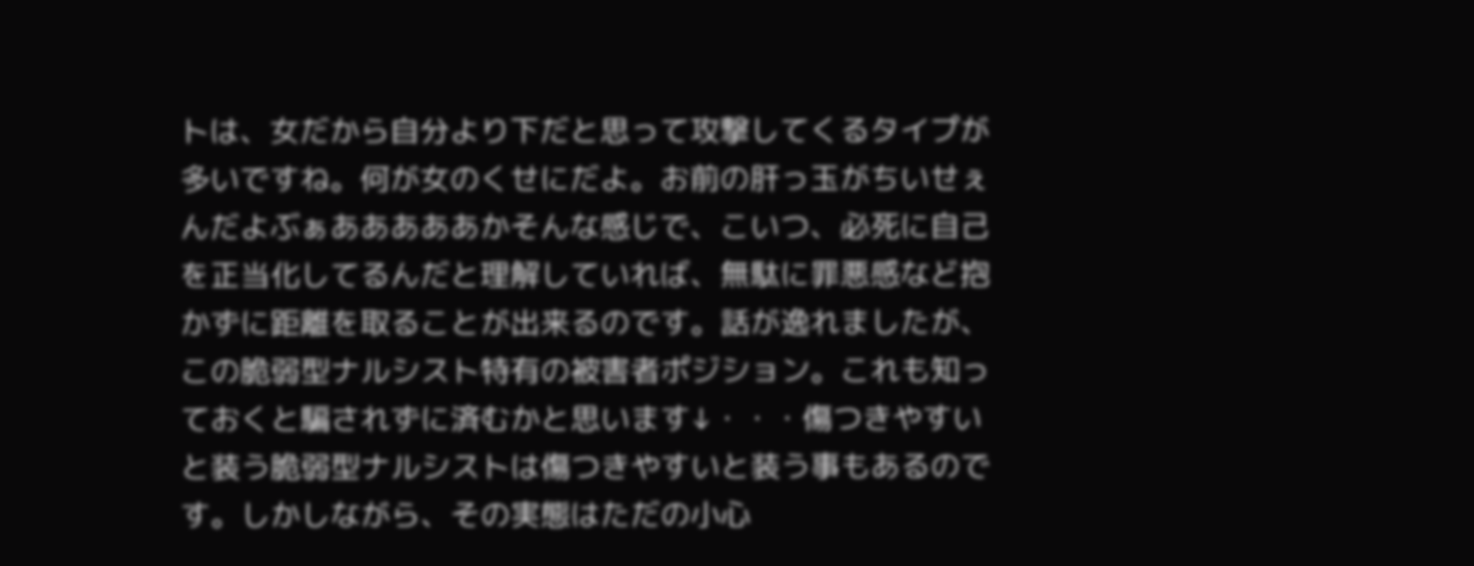トは、女だから自分より下だと思って攻撃してくるタイプが多いですね。何が女のくせにだよ。お前の肝っ玉がちいせぇんだよぶぁあああああかそんな感じで、こいつ、必死に自己を正当化してるんだと理解していれば、無駄に罪悪感など抱かずに距離を取ることが出来るのです。話が逸れましたが、この脆弱型ナルシスト特有の被害者ポジション。これも知っておくと騙されずに済むかと思います↓・・・傷つきやすいと装う脆弱型ナルシストは傷つきやすいと装う事もあるのです。しかしながら、その実態はただの小心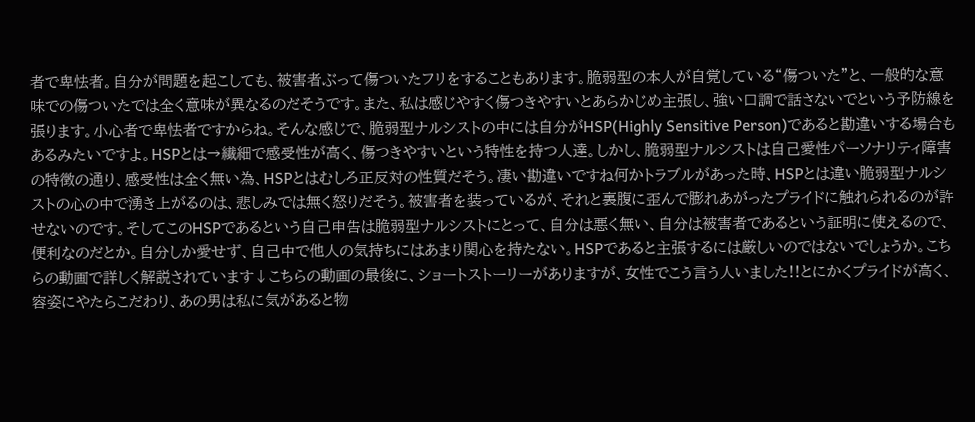者で卑怯者。自分が問題を起こしても、被害者ぶって傷ついたフリをすることもあります。脆弱型の本人が自覚している“傷ついた”と、一般的な意味での傷ついたでは全く意味が異なるのだそうです。また、私は感じやすく傷つきやすいとあらかじめ主張し、強い口調で話さないでという予防線を張ります。小心者で卑怯者ですからね。そんな感じで、脆弱型ナルシストの中には自分がHSP(Highly Sensitive Person)であると勘違いする場合もあるみたいですよ。HSPとは→繊細で感受性が高く、傷つきやすいという特性を持つ人達。しかし、脆弱型ナルシストは自己愛性パーソナリティ障害の特徴の通り、感受性は全く無い為、HSPとはむしろ正反対の性質だそう。凄い勘違いですね何かトラブルがあった時、HSPとは違い脆弱型ナルシストの心の中で湧き上がるのは、悲しみでは無く怒りだそう。被害者を装っているが、それと裏腹に歪んで膨れあがったプライドに触れられるのが許せないのです。そしてこのHSPであるという自己申告は脆弱型ナルシストにとって、自分は悪く無い、自分は被害者であるという証明に使えるので、便利なのだとか。自分しか愛せず、自己中で他人の気持ちにはあまり関心を持たない。HSPであると主張するには厳しいのではないでしょうか。こちらの動画で詳しく解説されています↓こちらの動画の最後に、ショートストーリーがありますが、女性でこう言う人いました!!とにかくプライドが高く、容姿にやたらこだわり、あの男は私に気があると物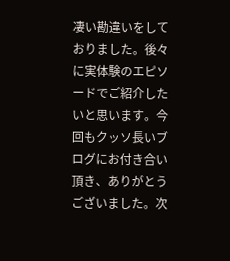凄い勘違いをしておりました。後々に実体験のエピソードでご紹介したいと思います。今回もクッソ長いブログにお付き合い頂き、ありがとうございました。次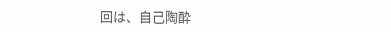回は、自己陶酔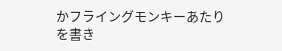かフライングモンキーあたりを書き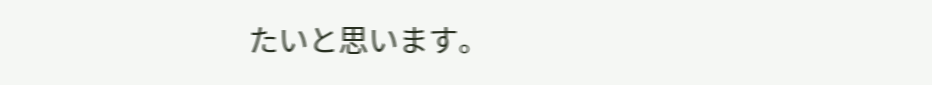たいと思います。